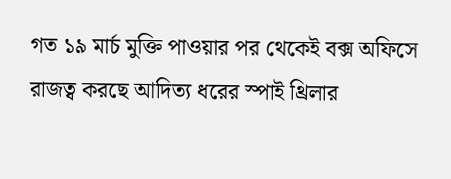গত ১৯ মার্চ মুক্তি পাওয়ার পর থেকেই বক্স অফিসে রাজত্ব করছে আদিত্য ধরের স্পাই থ্রিলার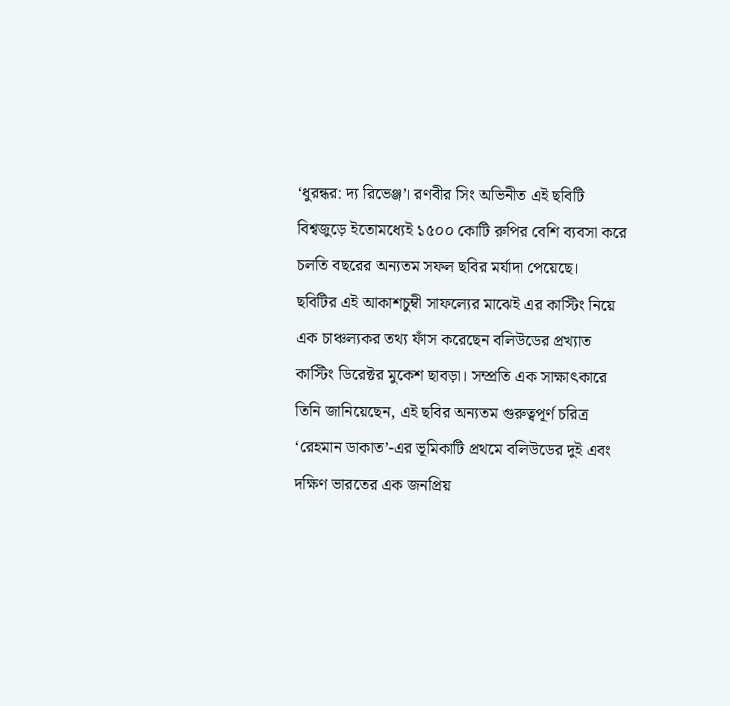‘ধুরন্ধর: দ্য রিভেঞ্জ’। রণবীর সিং অভিনীত এই ছবিটি বিশ্বজুড়ে ইতোমধ্যেই ১৫০০ কোটি রুপির বেশি ব্যবসা করে চলতি বছরের অন্যতম সফল ছবির মর্যাদা পেয়েছে।
ছবিটির এই আকাশচুম্বী সাফল্যের মাঝেই এর কাস্টিং নিয়ে এক চাঞ্চল্যকর তথ্য ফাঁস করেছেন বলিউডের প্রখ্যাত কাস্টিং ডিরেক্টর মুকেশ ছাবড়া। সম্প্রতি এক সাক্ষাৎকারে তিনি জানিয়েছেন, এই ছবির অন্যতম গুরুত্বপূর্ণ চরিত্র ‘রেহমান ডাকাত’-এর ভূমিকাটি প্রথমে বলিউডের দুই এবং দক্ষিণ ভারতের এক জনপ্রিয়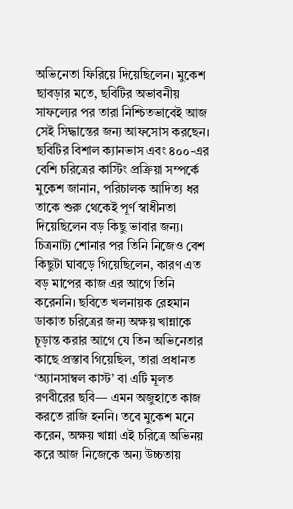অভিনেতা ফিরিয়ে দিয়েছিলেন। মুকেশ ছাবড়ার মতে, ছবিটির অভাবনীয় সাফল্যের পর তারা নিশ্চিতভাবেই আজ সেই সিদ্ধান্তের জন্য আফসোস করছেন।
ছবিটির বিশাল ক্যানভাস এবং ৪০০-এর বেশি চরিত্রের কাস্টিং প্রক্রিয়া সম্পর্কে মুকেশ জানান, পরিচালক আদিত্য ধর তাকে শুরু থেকেই পূর্ণ স্বাধীনতা দিয়েছিলেন বড় কিছু ভাবার জন্য। চিত্রনাট্য শোনার পর তিনি নিজেও বেশ কিছুটা ঘাবড়ে গিয়েছিলেন, কারণ এত বড় মাপের কাজ এর আগে তিনি করেননি। ছবিতে খলনায়ক রেহমান ডাকাত চরিত্রের জন্য অক্ষয় খান্নাকে চূড়ান্ত করার আগে যে তিন অভিনেতার কাছে প্রস্তাব গিয়েছিল, তারা প্রধানত ‘অ্যানসাম্বল কাস্ট’ বা এটি মূলত রণবীরের ছবি— এমন অজুহাতে কাজ করতে রাজি হননি। তবে মুকেশ মনে করেন, অক্ষয় খান্না এই চরিত্রে অভিনয় করে আজ নিজেকে অন্য উচ্চতায়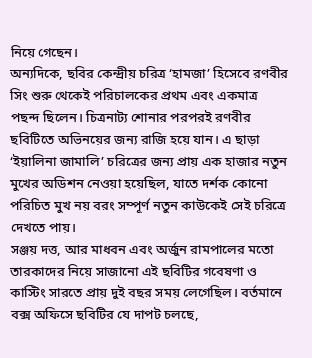নিয়ে গেছেন।
অন্যদিকে, ছবির কেন্দ্রীয় চরিত্র ‘হামজা’ হিসেবে রণবীর সিং শুরু থেকেই পরিচালকের প্রথম এবং একমাত্র পছন্দ ছিলেন। চিত্রনাট্য শোনার পরপরই রণবীর ছবিটিতে অভিনয়ের জন্য রাজি হয়ে যান। এ ছাড়া ‘ইয়ালিনা জামালি’ চরিত্রের জন্য প্রায় এক হাজার নতুন মুখের অডিশন নেওয়া হয়েছিল, যাতে দর্শক কোনো পরিচিত মুখ নয় বরং সম্পূর্ণ নতুন কাউকেই সেই চরিত্রে দেখতে পায়।
সঞ্জয় দত্ত, আর মাধবন এবং অর্জুন রামপালের মতো তারকাদের নিয়ে সাজানো এই ছবিটির গবেষণা ও কাস্টিং সারতে প্রায় দুই বছর সময় লেগেছিল। বর্তমানে বক্স অফিসে ছবিটির যে দাপট চলছে,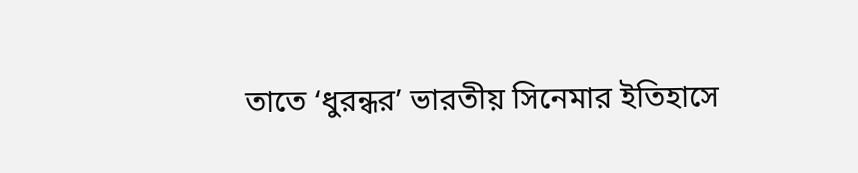তাতে ‘ধুরন্ধর’ ভারতীয় সিনেমার ইতিহাসে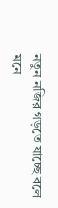নতুন নজির গড়তে যাচ্ছে বলে মনে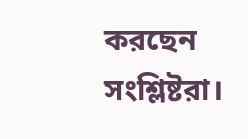করছেন সংশ্লিষ্টরা।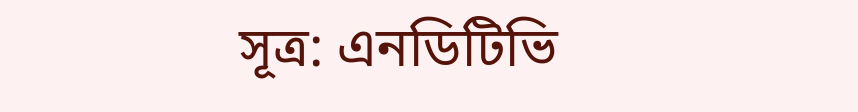সূত্র: এনডিটিভি